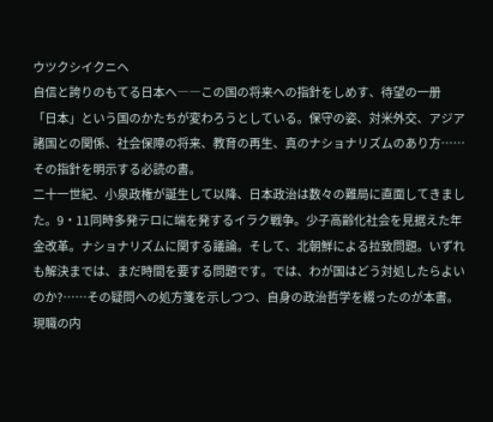ウツクシイクニヘ
自信と誇りのもてる日本へ――この国の将来への指針をしめす、待望の一册
「日本」という国のかたちが変わろうとしている。保守の姿、対米外交、アジア諸国との関係、社会保障の将来、教育の再生、真のナショナリズムのあり方……その指針を明示する必読の書。
二十一世紀、小泉政権が誕生して以降、日本政治は数々の難局に直面してきました。9・11同時多発テロに端を発するイラク戦争。少子高齢化社会を見据えた年金改革。ナショナリズムに関する議論。そして、北朝鮮による拉致問題。いずれも解決までは、まだ時間を要する問題です。では、わが国はどう対処したらよいのか?……その疑問への処方箋を示しつつ、自身の政治哲学を綴ったのが本書。現職の内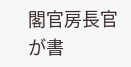閣官房長官が書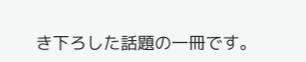き下ろした話題の一冊です。